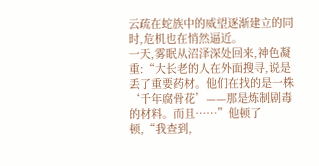云疏在蛇族中的威望逐渐建立的同时,危机也在悄然逼近。
一天,雾眠从沼泽深处回来,神色凝重:“大长老的人在外面搜寻,说是丢了重要药材。他们在找的是一株‘千年腐骨花’——那是炼制剧毒的材料。而且……”他顿了顿,“我查到,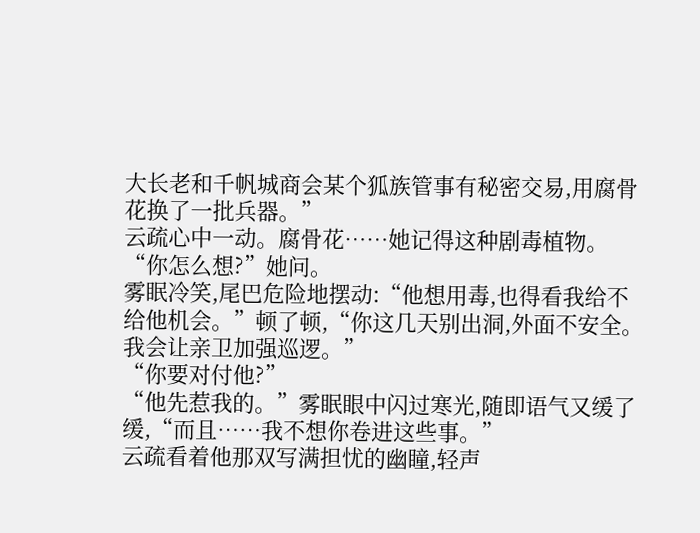大长老和千帆城商会某个狐族管事有秘密交易,用腐骨花换了一批兵器。”
云疏心中一动。腐骨花……她记得这种剧毒植物。
“你怎么想?”她问。
雾眠冷笑,尾巴危险地摆动:“他想用毒,也得看我给不给他机会。”顿了顿,“你这几天别出洞,外面不安全。我会让亲卫加强巡逻。”
“你要对付他?”
“他先惹我的。”雾眠眼中闪过寒光,随即语气又缓了缓,“而且……我不想你卷进这些事。”
云疏看着他那双写满担忧的幽瞳,轻声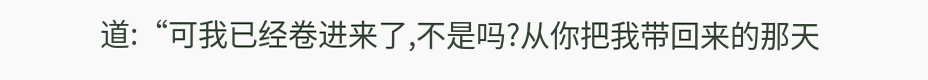道:“可我已经卷进来了,不是吗?从你把我带回来的那天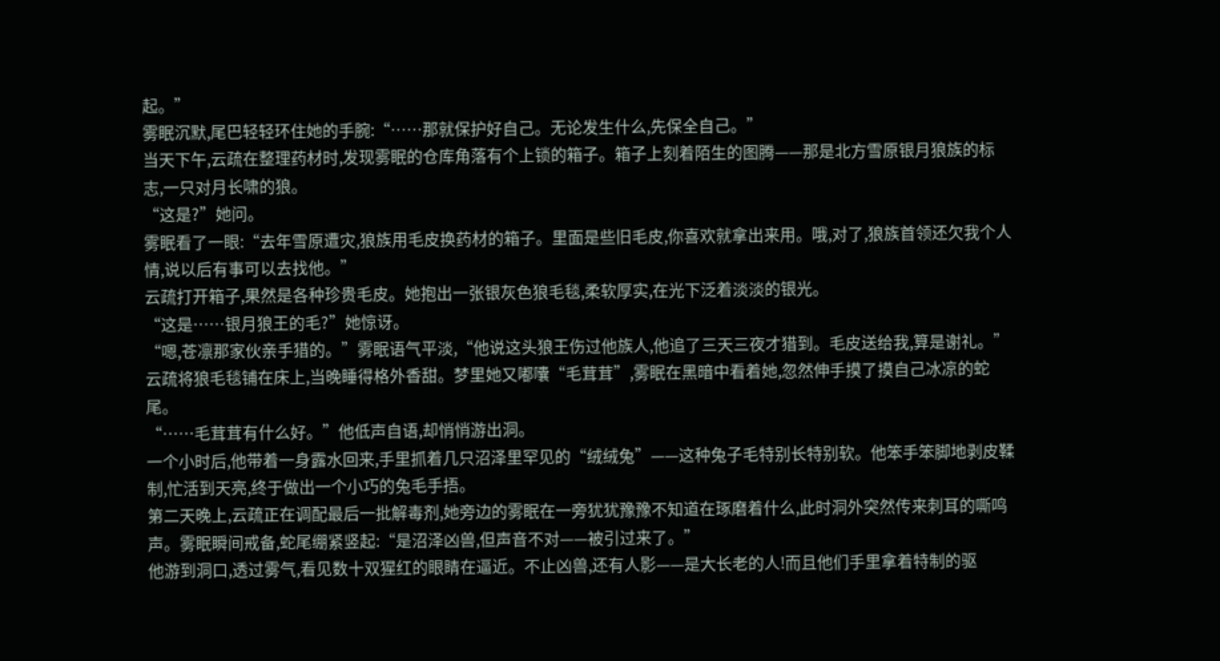起。”
雾眠沉默,尾巴轻轻环住她的手腕:“……那就保护好自己。无论发生什么,先保全自己。”
当天下午,云疏在整理药材时,发现雾眠的仓库角落有个上锁的箱子。箱子上刻着陌生的图腾——那是北方雪原银月狼族的标志,一只对月长啸的狼。
“这是?”她问。
雾眠看了一眼:“去年雪原遭灾,狼族用毛皮换药材的箱子。里面是些旧毛皮,你喜欢就拿出来用。哦,对了,狼族首领还欠我个人情,说以后有事可以去找他。”
云疏打开箱子,果然是各种珍贵毛皮。她抱出一张银灰色狼毛毯,柔软厚实,在光下泛着淡淡的银光。
“这是……银月狼王的毛?”她惊讶。
“嗯,苍凛那家伙亲手猎的。”雾眠语气平淡,“他说这头狼王伤过他族人,他追了三天三夜才猎到。毛皮送给我,算是谢礼。”
云疏将狼毛毯铺在床上,当晚睡得格外香甜。梦里她又嘟囔“毛茸茸”,雾眠在黑暗中看着她,忽然伸手摸了摸自己冰凉的蛇尾。
“……毛茸茸有什么好。”他低声自语,却悄悄游出洞。
一个小时后,他带着一身露水回来,手里抓着几只沼泽里罕见的“绒绒兔”——这种兔子毛特别长特别软。他笨手笨脚地剥皮鞣制,忙活到天亮,终于做出一个小巧的兔毛手捂。
第二天晚上,云疏正在调配最后一批解毒剂,她旁边的雾眠在一旁犹犹豫豫不知道在琢磨着什么,此时洞外突然传来刺耳的嘶鸣声。雾眠瞬间戒备,蛇尾绷紧竖起:“是沼泽凶兽,但声音不对——被引过来了。”
他游到洞口,透过雾气,看见数十双猩红的眼睛在逼近。不止凶兽,还有人影——是大长老的人!而且他们手里拿着特制的驱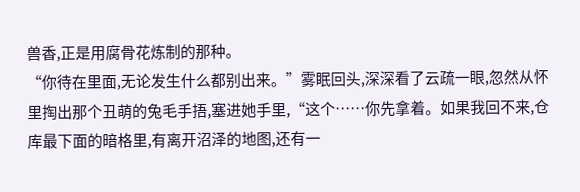兽香,正是用腐骨花炼制的那种。
“你待在里面,无论发生什么都别出来。”雾眠回头,深深看了云疏一眼,忽然从怀里掏出那个丑萌的兔毛手捂,塞进她手里,“这个……你先拿着。如果我回不来,仓库最下面的暗格里,有离开沼泽的地图,还有一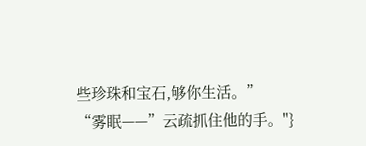些珍珠和宝石,够你生活。”
“雾眠——”云疏抓住他的手。"}